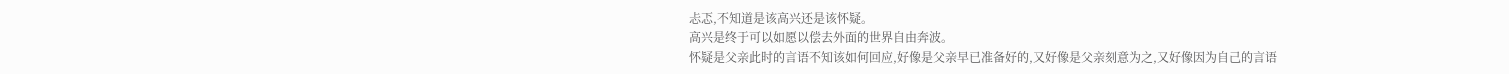忐忑,不知道是该高兴还是该怀疑。
高兴是终于可以如愿以偿去外面的世界自由奔波。
怀疑是父亲此时的言语不知该如何回应,好像是父亲早已准备好的,又好像是父亲刻意为之,又好像因为自己的言语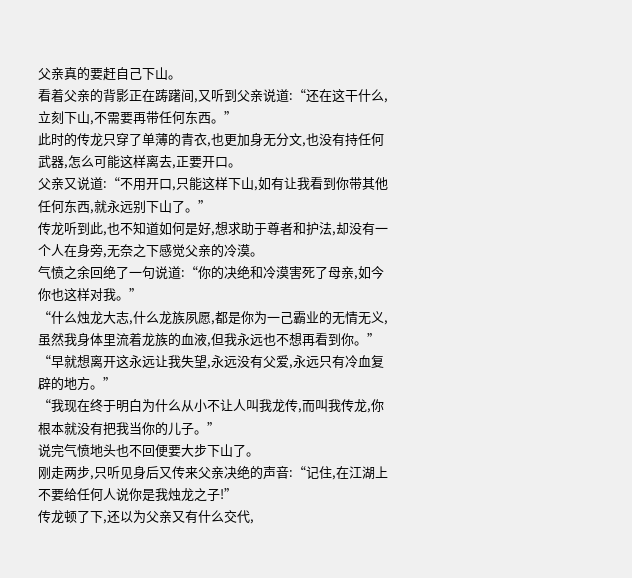父亲真的要赶自己下山。
看着父亲的背影正在踌躇间,又听到父亲说道:“还在这干什么,立刻下山,不需要再带任何东西。”
此时的传龙只穿了单薄的青衣,也更加身无分文,也没有持任何武器,怎么可能这样离去,正要开口。
父亲又说道:“不用开口,只能这样下山,如有让我看到你带其他任何东西,就永远别下山了。”
传龙听到此,也不知道如何是好,想求助于尊者和护法,却没有一个人在身旁,无奈之下感觉父亲的冷漠。
气愤之余回绝了一句说道:“你的决绝和冷漠害死了母亲,如今你也这样对我。”
“什么烛龙大志,什么龙族夙愿,都是你为一己霸业的无情无义,虽然我身体里流着龙族的血液,但我永远也不想再看到你。”
“早就想离开这永远让我失望,永远没有父爱,永远只有冷血复辟的地方。”
“我现在终于明白为什么从小不让人叫我龙传,而叫我传龙,你根本就没有把我当你的儿子。”
说完气愤地头也不回便要大步下山了。
刚走两步,只听见身后又传来父亲决绝的声音:“记住,在江湖上不要给任何人说你是我烛龙之子!”
传龙顿了下,还以为父亲又有什么交代,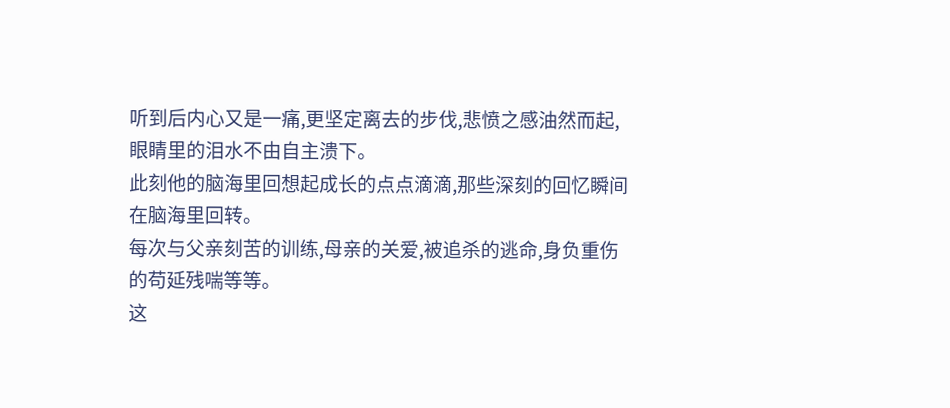听到后内心又是一痛,更坚定离去的步伐,悲愤之感油然而起,眼睛里的泪水不由自主溃下。
此刻他的脑海里回想起成长的点点滴滴,那些深刻的回忆瞬间在脑海里回转。
每次与父亲刻苦的训练,母亲的关爱,被追杀的逃命,身负重伤的苟延残喘等等。
这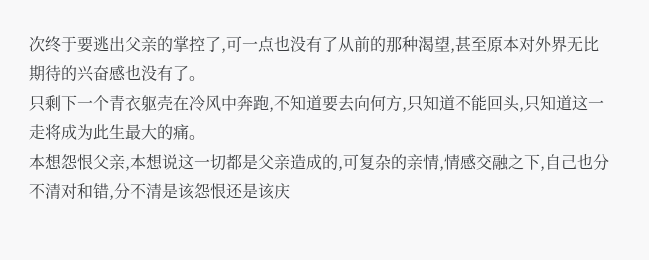次终于要逃出父亲的掌控了,可一点也没有了从前的那种渴望,甚至原本对外界无比期待的兴奋感也没有了。
只剩下一个青衣躯壳在冷风中奔跑,不知道要去向何方,只知道不能回头,只知道这一走将成为此生最大的痛。
本想怨恨父亲,本想说这一切都是父亲造成的,可复杂的亲情,情感交融之下,自己也分不清对和错,分不清是该怨恨还是该庆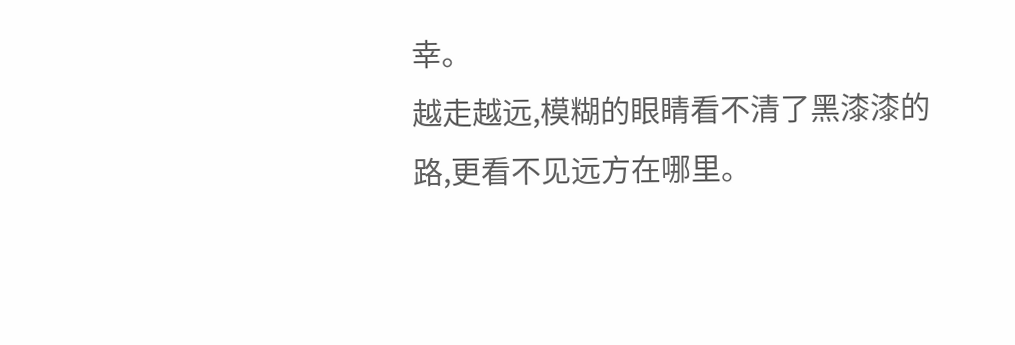幸。
越走越远,模糊的眼睛看不清了黑漆漆的路,更看不见远方在哪里。